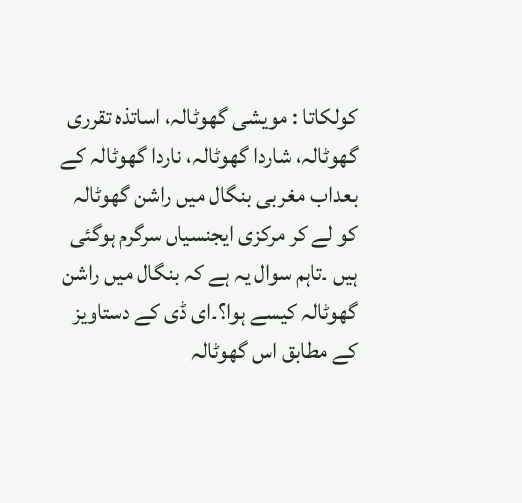کولکاتا : مویشی گھوٹالہ، اساتذہ تقرری گھوٹالہ، شاردا گھوٹالہ، ناردا گھوٹالہ کے بعداب مغربی بنگال میں راشن گھوٹالہ کو لے کر مرکزی ایجنسیاں سرگرم ہوگئی ہیں ۔تاہم سوال یہ ہے کہ بنگال میں راشن گھوٹالہ کیسے ہوا؟۔ای ڈی کے دستاویز کے مطابق اس گھوٹالہ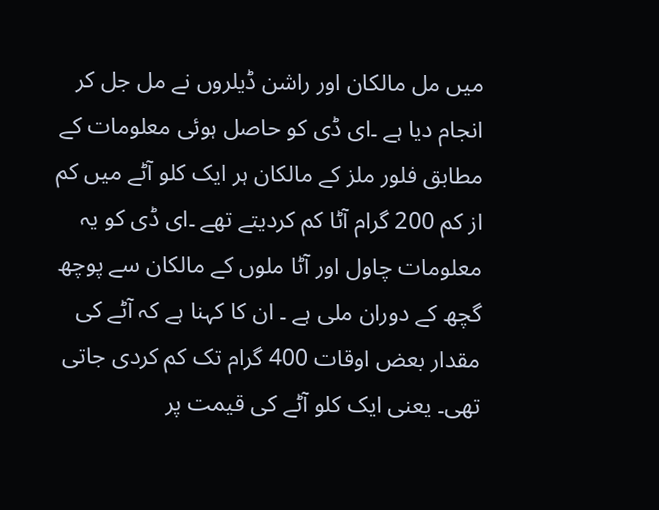میں مل مالکان اور راشن ڈیلروں نے مل جل کر انجام دیا ہے ۔ای ڈی کو حاصل ہوئی معلومات کے مطابق فلور ملز کے مالکان ہر ایک کلو آٹے میں کم از کم 200 گرام آٹا کم کردیتے تھے ۔ای ڈی کو یہ معلومات چاول اور آٹا ملوں کے مالکان سے پوچھ گچھ کے دوران ملی ہے ۔ ان کا کہنا ہے کہ آٹے کی مقدار بعض اوقات 400 گرام تک کم کردی جاتی تھی۔ یعنی ایک کلو آٹے کی قیمت پر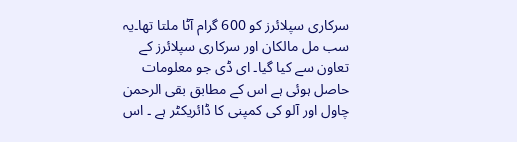سرکاری سپلائرز کو 600 گرام آٹا ملتا تھا۔یہ سب مل مالکان اور سرکاری سپلائرز کے تعاون سے کیا گیا۔ ای ڈی جو معلومات حاصل ہوئی ہے اس کے مطابق بقی الرحمن چاول اور آلو کی کمپنی کا ڈائریکٹر ہے ۔ اس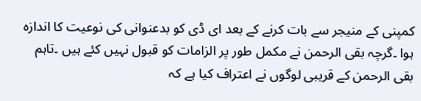کمپنی کے منیجر سے بات کرنے کے بعد ای ڈی کو بدعنوانی کی نوعیت کا اندازہ ہوا ۔گرچہ بقی الرحمن نے مکمل طور پر الزامات کو قبول نہیں کئے ہیں ۔تاہم بقی الرحمن کے قریبی لوگوں نے اعتراف کیا ہے کہ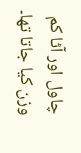چاول اور آٹا کم وزن کیا جاتا تھا۔